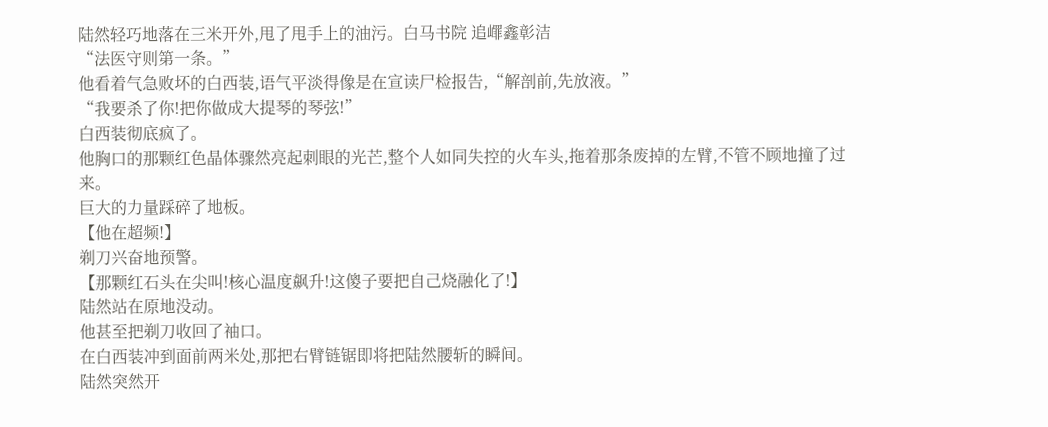陆然轻巧地落在三米开外,甩了甩手上的油污。白马书院 追嶵鑫彰洁
“法医守则第一条。”
他看着气急败坏的白西装,语气平淡得像是在宣读尸检报告,“解剖前,先放液。”
“我要杀了你!把你做成大提琴的琴弦!”
白西装彻底疯了。
他胸口的那颗红色晶体骤然亮起刺眼的光芒,整个人如同失控的火车头,拖着那条废掉的左臂,不管不顾地撞了过来。
巨大的力量踩碎了地板。
【他在超频!】
剃刀兴奋地预警。
【那颗红石头在尖叫!核心温度飙升!这傻子要把自己烧融化了!】
陆然站在原地没动。
他甚至把剃刀收回了袖口。
在白西装冲到面前两米处,那把右臂链锯即将把陆然腰斩的瞬间。
陆然突然开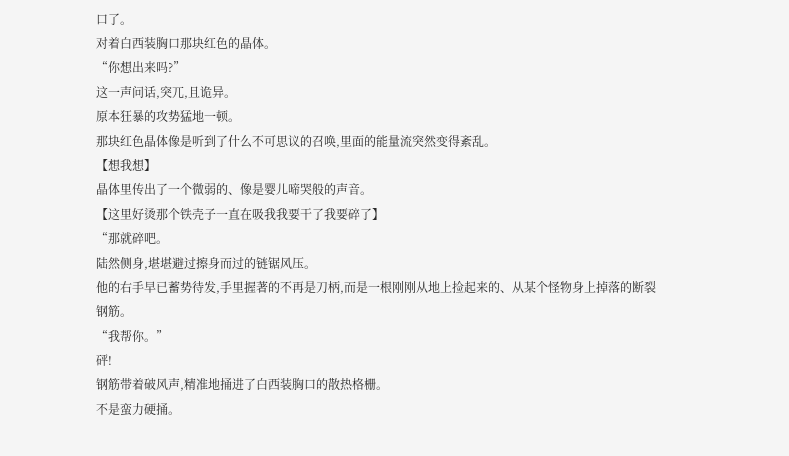口了。
对着白西装胸口那块红色的晶体。
“你想出来吗?”
这一声问话,突兀,且诡异。
原本狂暴的攻势猛地一顿。
那块红色晶体像是听到了什么不可思议的召唤,里面的能量流突然变得紊乱。
【想我想】
晶体里传出了一个微弱的、像是婴儿啼哭般的声音。
【这里好烫那个铁壳子一直在吸我我要干了我要碎了】
“那就碎吧。
陆然侧身,堪堪避过擦身而过的链锯风压。
他的右手早已蓄势待发,手里握著的不再是刀柄,而是一根刚刚从地上捡起来的、从某个怪物身上掉落的断裂钢筋。
“我帮你。”
砰!
钢筋带着破风声,精准地捅进了白西装胸口的散热格栅。
不是蛮力硬捅。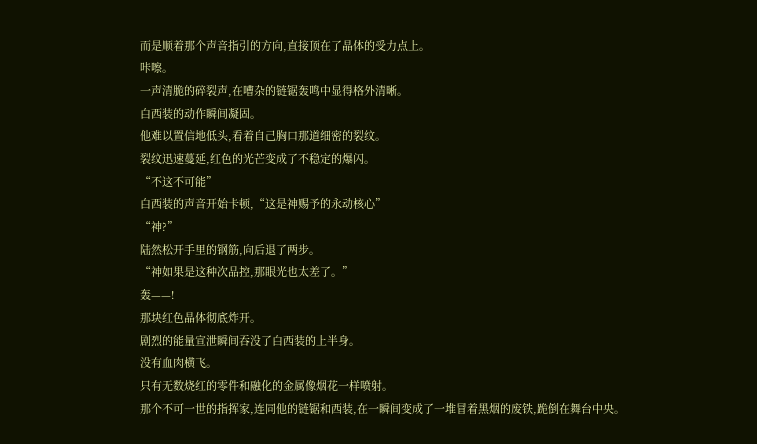而是顺着那个声音指引的方向,直接顶在了晶体的受力点上。
咔嚓。
一声清脆的碎裂声,在嘈杂的链锯轰鸣中显得格外清晰。
白西装的动作瞬间凝固。
他难以置信地低头,看着自己胸口那道细密的裂纹。
裂纹迅速蔓延,红色的光芒变成了不稳定的爆闪。
“不这不可能”
白西装的声音开始卡顿,“这是神赐予的永动核心”
“神?”
陆然松开手里的钢筋,向后退了两步。
“神如果是这种次品控,那眼光也太差了。”
轰——!
那块红色晶体彻底炸开。
剧烈的能量宣泄瞬间吞没了白西装的上半身。
没有血肉横飞。
只有无数烧红的零件和融化的金属像烟花一样喷射。
那个不可一世的指挥家,连同他的链锯和西装,在一瞬间变成了一堆冒着黑烟的废铁,跪倒在舞台中央。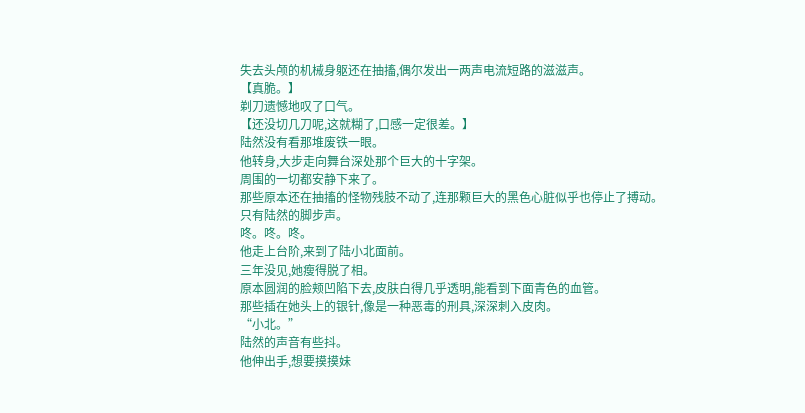失去头颅的机械身躯还在抽搐,偶尔发出一两声电流短路的滋滋声。
【真脆。】
剃刀遗憾地叹了口气。
【还没切几刀呢,这就糊了,口感一定很差。】
陆然没有看那堆废铁一眼。
他转身,大步走向舞台深处那个巨大的十字架。
周围的一切都安静下来了。
那些原本还在抽搐的怪物残肢不动了,连那颗巨大的黑色心脏似乎也停止了搏动。
只有陆然的脚步声。
咚。咚。咚。
他走上台阶,来到了陆小北面前。
三年没见,她瘦得脱了相。
原本圆润的脸颊凹陷下去,皮肤白得几乎透明,能看到下面青色的血管。
那些插在她头上的银针,像是一种恶毒的刑具,深深刺入皮肉。
“小北。”
陆然的声音有些抖。
他伸出手,想要摸摸妹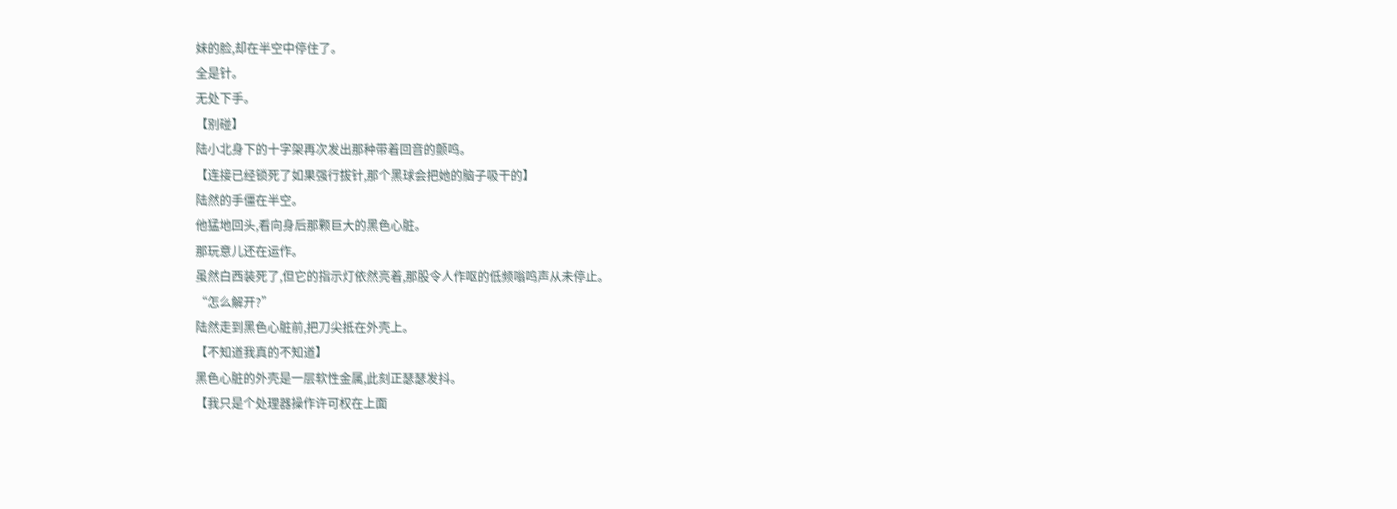妹的脸,却在半空中停住了。
全是针。
无处下手。
【别碰】
陆小北身下的十字架再次发出那种带着回音的颤鸣。
【连接已经锁死了如果强行拔针,那个黑球会把她的脑子吸干的】
陆然的手僵在半空。
他猛地回头,看向身后那颗巨大的黑色心脏。
那玩意儿还在运作。
虽然白西装死了,但它的指示灯依然亮着,那股令人作呕的低频嗡鸣声从未停止。
“怎么解开?”
陆然走到黑色心脏前,把刀尖抵在外壳上。
【不知道我真的不知道】
黑色心脏的外壳是一层软性金属,此刻正瑟瑟发抖。
【我只是个处理器操作许可权在上面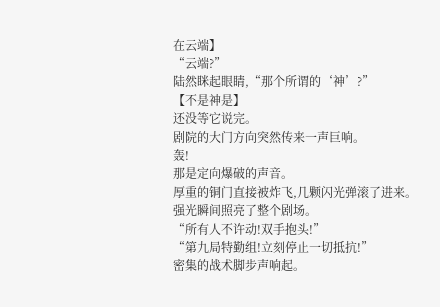在云端】
“云端?”
陆然眯起眼睛,“那个所谓的‘神’?”
【不是神是】
还没等它说完。
剧院的大门方向突然传来一声巨响。
轰!
那是定向爆破的声音。
厚重的铜门直接被炸飞,几颗闪光弹滚了进来。
强光瞬间照亮了整个剧场。
“所有人不许动!双手抱头!”
“第九局特勤组!立刻停止一切抵抗!”
密集的战术脚步声响起。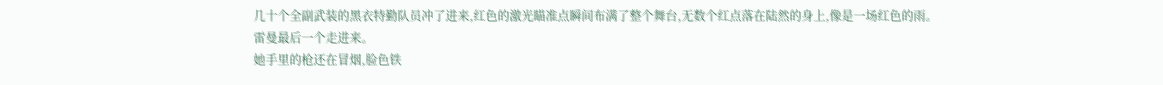几十个全副武装的黑衣特勤队员冲了进来,红色的激光瞄准点瞬间布满了整个舞台,无数个红点落在陆然的身上,像是一场红色的雨。
雷曼最后一个走进来。
她手里的枪还在冒烟,脸色铁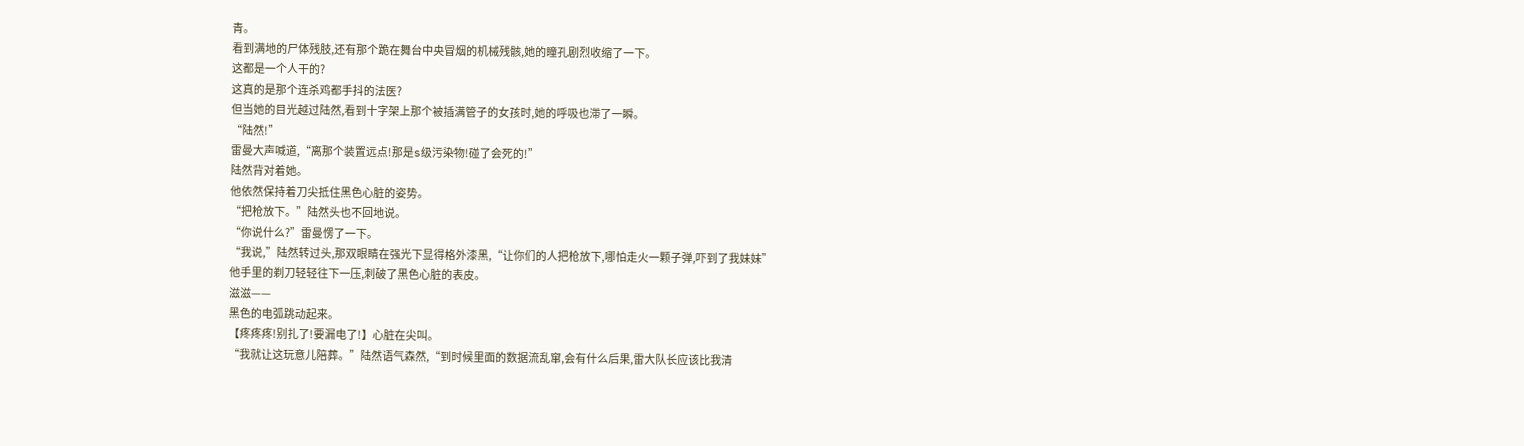青。
看到满地的尸体残肢,还有那个跪在舞台中央冒烟的机械残骸,她的瞳孔剧烈收缩了一下。
这都是一个人干的?
这真的是那个连杀鸡都手抖的法医?
但当她的目光越过陆然,看到十字架上那个被插满管子的女孩时,她的呼吸也滞了一瞬。
“陆然!”
雷曼大声喊道,“离那个装置远点!那是s级污染物!碰了会死的!”
陆然背对着她。
他依然保持着刀尖抵住黑色心脏的姿势。
“把枪放下。”陆然头也不回地说。
“你说什么?”雷曼愣了一下。
“我说,”陆然转过头,那双眼睛在强光下显得格外漆黑,“让你们的人把枪放下,哪怕走火一颗子弹,吓到了我妹妹”
他手里的剃刀轻轻往下一压,刺破了黑色心脏的表皮。
滋滋——
黑色的电弧跳动起来。
【疼疼疼!别扎了!要漏电了!】心脏在尖叫。
“我就让这玩意儿陪葬。”陆然语气森然,“到时候里面的数据流乱窜,会有什么后果,雷大队长应该比我清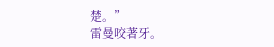楚。”
雷曼咬著牙。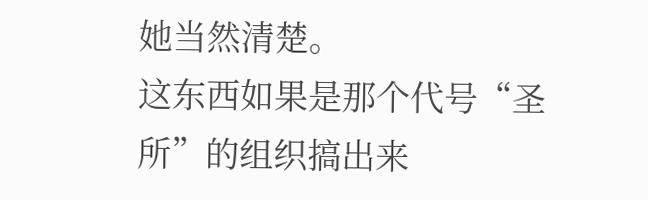她当然清楚。
这东西如果是那个代号“圣所”的组织搞出来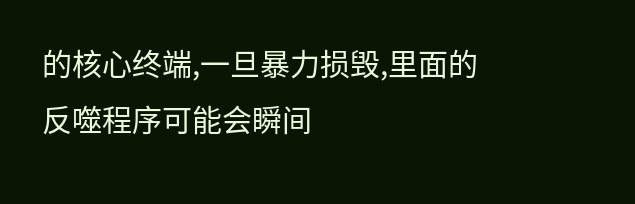的核心终端,一旦暴力损毁,里面的反噬程序可能会瞬间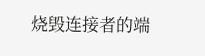烧毁连接者的端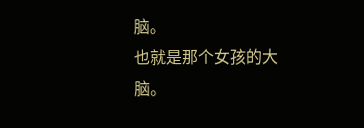脑。
也就是那个女孩的大脑。